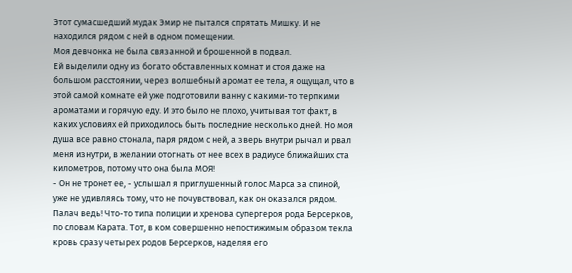Этот сумасшедший мудак Эмир не пытался спрятать Мишку. И не находился рядом с ней в одном помещении.
Моя девчонка не была связанной и брошенной в подвал.
Ей выделили одну из богато обставленных комнат и стоя даже на большом расстоянии, через волшебный аромат ее тела, я ощущал, что в этой самой комнате ей уже подготовили ванну с какими-то терпкими ароматами и горячую еду. И это было не плохо, учитывая тот факт, в каких условиях ей приходилось быть последние несколько дней. Но моя душа все равно стонала, паря рядом с ней, а зверь внутри рычал и рвал меня изнутри, в желании отогнать от нее всех в радиусе ближайших ста километров, потому что она была МОЯ!
- Он не тронет ее, - услышал я приглушенный голос Марса за спиной, уже не удивляясь тому, что не почувствовал, как он оказался рядом. Палач ведь! Что-то типа полиции и хренова супергероя рода Берсерков, по словам Карата. Тот, в ком совершенно непостижимым образом текла кровь сразу четырех родов Берсерков, наделяя его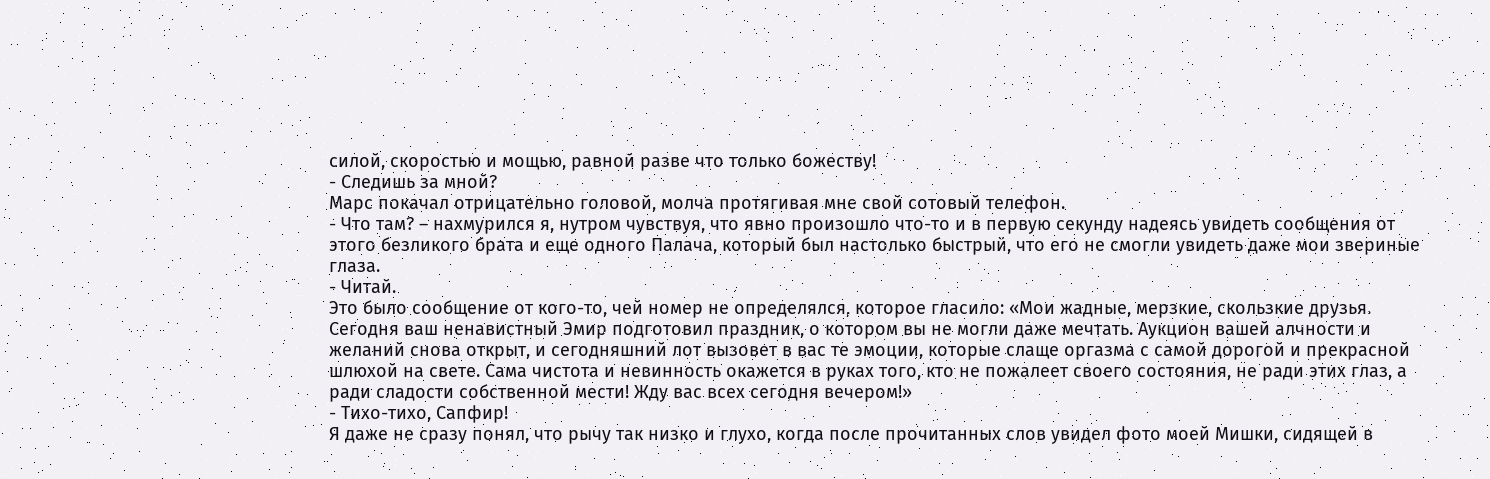силой, скоростью и мощью, равной разве что только божеству!
- Следишь за мной?
Марс покачал отрицательно головой, молча протягивая мне свой сотовый телефон.
- Что там? – нахмурился я, нутром чувствуя, что явно произошло что-то и в первую секунду надеясь увидеть сообщения от этого безликого брата и еще одного Палача, который был настолько быстрый, что его не смогли увидеть даже мои звериные глаза.
- Читай.
Это было сообщение от кого-то, чей номер не определялся, которое гласило: «Мои жадные, мерзкие, скользкие друзья. Сегодня ваш ненавистный Эмир подготовил праздник, о котором вы не могли даже мечтать. Аукцион вашей алчности и желаний снова открыт, и сегодняшний лот вызовет в вас те эмоции, которые слаще оргазма с самой дорогой и прекрасной шлюхой на свете. Сама чистота и невинность окажется в руках того, кто не пожалеет своего состояния, не ради этих глаз, а ради сладости собственной мести! Жду вас всех сегодня вечером!»
- Тихо-тихо, Сапфир!
Я даже не сразу понял, что рычу так низко и глухо, когда после прочитанных слов увидел фото моей Мишки, сидящей в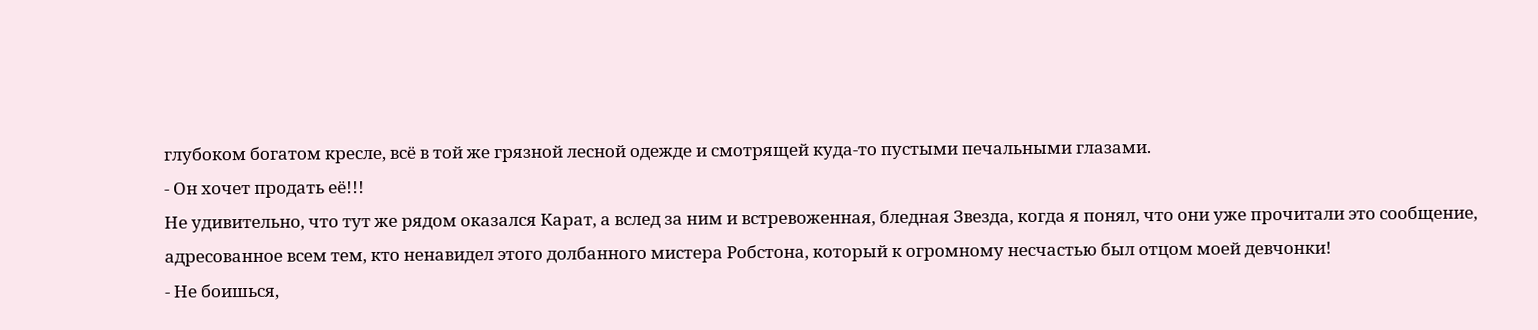глубоком богатом кресле, всё в той же грязной лесной одежде и смотрящей куда-то пустыми печальными глазами.
- Он хочет продать её!!!
Не удивительно, что тут же рядом оказался Карат, а вслед за ним и встревоженная, бледная Звезда, когда я понял, что они уже прочитали это сообщение, адресованное всем тем, кто ненавидел этого долбанного мистера Робстона, который к огромному несчастью был отцом моей девчонки!
- Не боишься,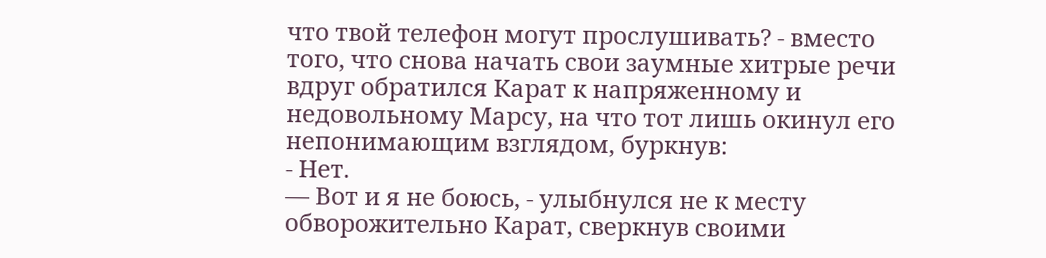что твой телефон могут прослушивать? - вместо того, что снова начать свои заумные хитрые речи вдруг обратился Карат к напряженному и недовольному Марсу, на что тот лишь окинул его непонимающим взглядом, буркнув:
- Нет.
— Вот и я не боюсь, - улыбнулся не к месту обворожительно Карат, сверкнув своими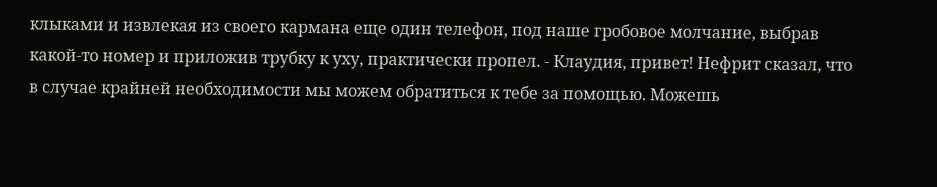клыками и извлекая из своего кармана еще один телефон, под наше гробовое молчание, выбрав какой-то номер и приложив трубку к уху, практически пропел. - Клаудия, привет! Нефрит сказал, что в случае крайней необходимости мы можем обратиться к тебе за помощью. Можешь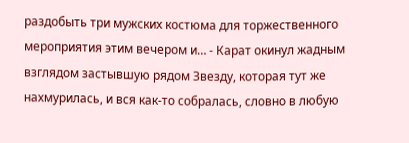раздобыть три мужских костюма для торжественного мероприятия этим вечером и… - Карат окинул жадным взглядом застывшую рядом Звезду, которая тут же нахмурилась, и вся как-то собралась, словно в любую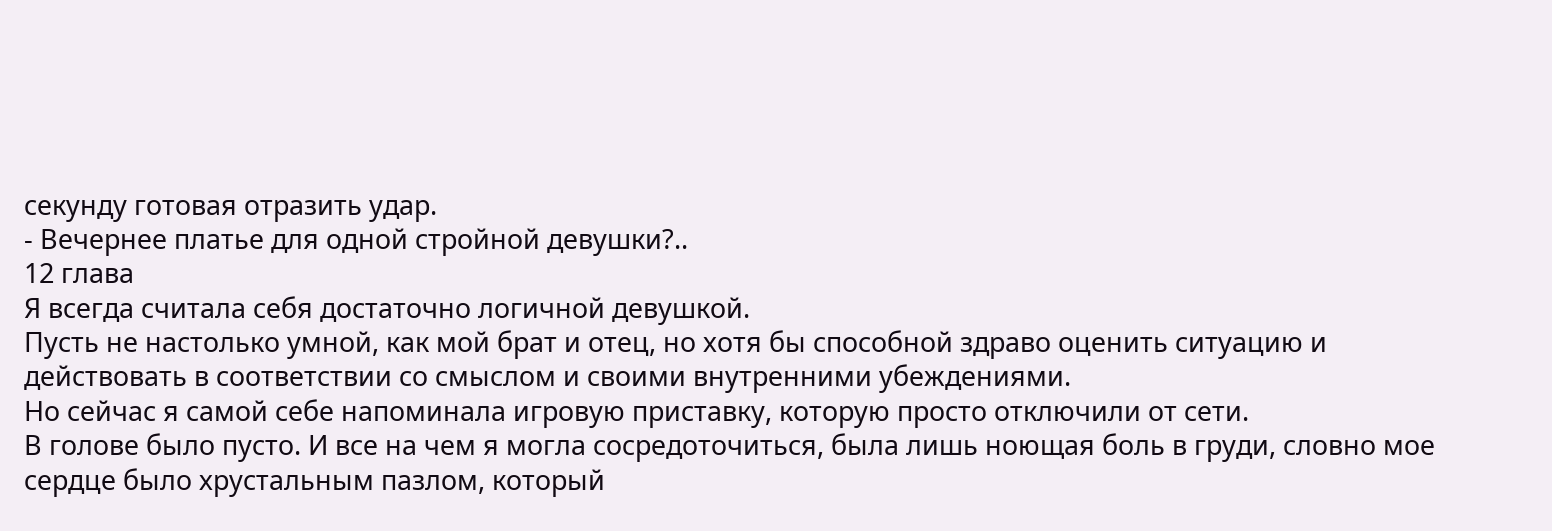секунду готовая отразить удар.
- Вечернее платье для одной стройной девушки?..
12 глава
Я всегда считала себя достаточно логичной девушкой.
Пусть не настолько умной, как мой брат и отец, но хотя бы способной здраво оценить ситуацию и действовать в соответствии со смыслом и своими внутренними убеждениями.
Но сейчас я самой себе напоминала игровую приставку, которую просто отключили от сети.
В голове было пусто. И все на чем я могла сосредоточиться, была лишь ноющая боль в груди, словно мое сердце было хрустальным пазлом, который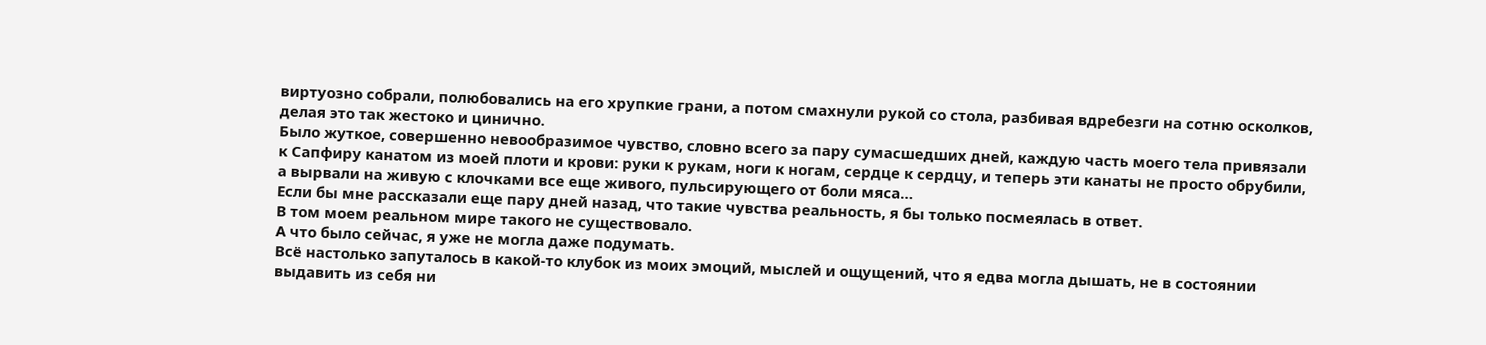виртуозно собрали, полюбовались на его хрупкие грани, а потом смахнули рукой со стола, разбивая вдребезги на сотню осколков, делая это так жестоко и цинично.
Было жуткое, совершенно невообразимое чувство, словно всего за пару сумасшедших дней, каждую часть моего тела привязали к Сапфиру канатом из моей плоти и крови: руки к рукам, ноги к ногам, сердце к сердцу, и теперь эти канаты не просто обрубили, а вырвали на живую с клочками все еще живого, пульсирующего от боли мяса…
Если бы мне рассказали еще пару дней назад, что такие чувства реальность, я бы только посмеялась в ответ.
В том моем реальном мире такого не существовало.
А что было сейчас, я уже не могла даже подумать.
Всё настолько запуталось в какой-то клубок из моих эмоций, мыслей и ощущений, что я едва могла дышать, не в состоянии выдавить из себя ни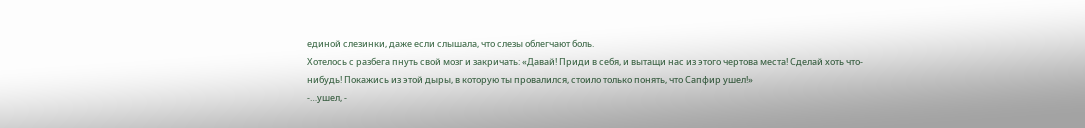единой слезинки, даже если слышала, что слезы облегчают боль.
Хотелось с разбега пнуть свой мозг и закричать: «Давай! Приди в себя, и вытащи нас из этого чертова места! Сделай хоть что-нибудь! Покажись из этой дыры, в которую ты провалился, стоило только понять, что Сапфир ушел!»
-…ушел, -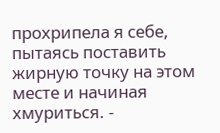прохрипела я себе, пытаясь поставить жирную точку на этом месте и начиная хмуриться. -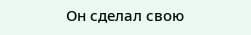Он сделал свою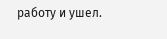работу и ушел.